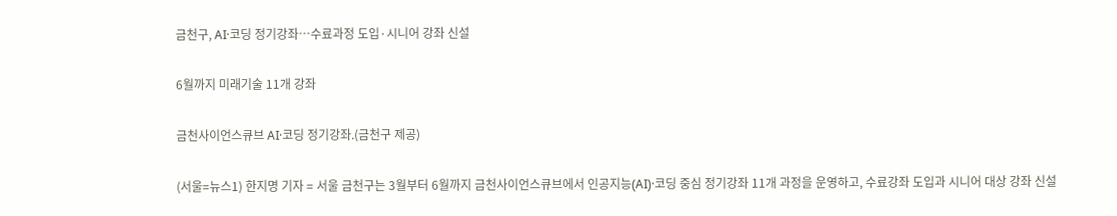금천구, AI·코딩 정기강좌…수료과정 도입·시니어 강좌 신설

6월까지 미래기술 11개 강좌

금천사이언스큐브 AI·코딩 정기강좌.(금천구 제공)

(서울=뉴스1) 한지명 기자 = 서울 금천구는 3월부터 6월까지 금천사이언스큐브에서 인공지능(AI)·코딩 중심 정기강좌 11개 과정을 운영하고, 수료강좌 도입과 시니어 대상 강좌 신설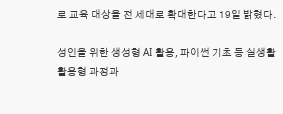로 교육 대상을 전 세대로 확대한다고 19일 밝혔다.

성인을 위한 생성형 AI 활용, 파이썬 기초 등 실생활 활용형 과정과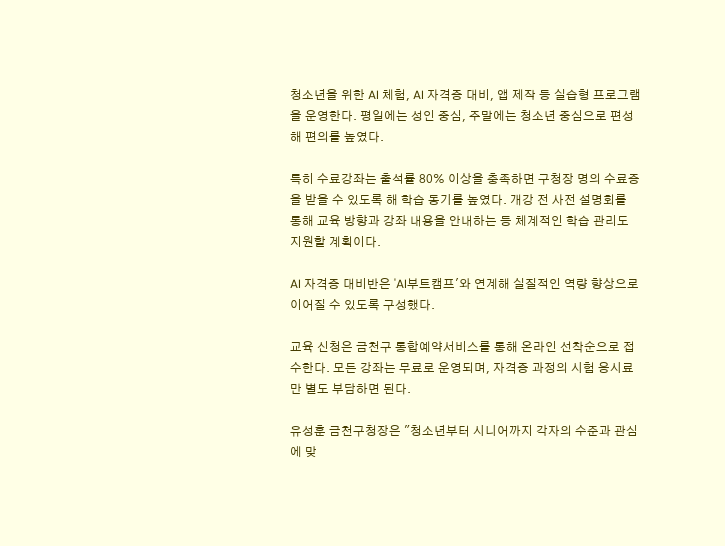청소년을 위한 AI 체험, AI 자격증 대비, 앱 제작 등 실습형 프로그램을 운영한다. 평일에는 성인 중심, 주말에는 청소년 중심으로 편성해 편의를 높였다.

특히 수료강좌는 출석률 80% 이상을 충족하면 구청장 명의 수료증을 받을 수 있도록 해 학습 동기를 높였다. 개강 전 사전 설명회를 통해 교육 방향과 강좌 내용을 안내하는 등 체계적인 학습 관리도 지원할 계획이다.

AI 자격증 대비반은 'AI부트캠프'와 연계해 실질적인 역량 향상으로 이어질 수 있도록 구성했다.

교육 신청은 금천구 통합예약서비스를 통해 온라인 선착순으로 접수한다. 모든 강좌는 무료로 운영되며, 자격증 과정의 시험 응시료만 별도 부담하면 된다.

유성훈 금천구청장은 "청소년부터 시니어까지 각자의 수준과 관심에 맞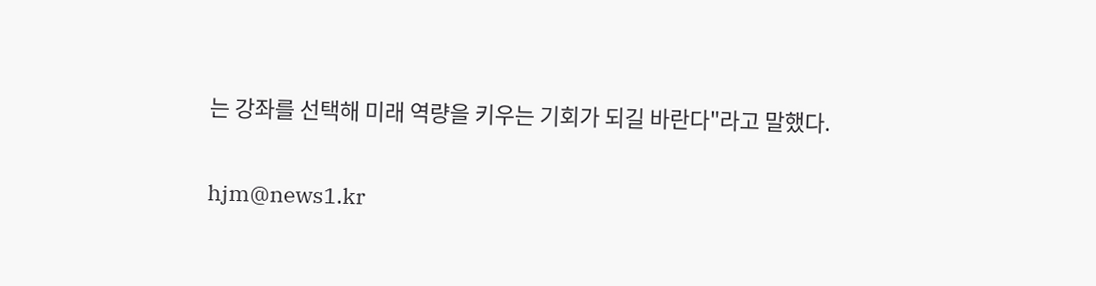는 강좌를 선택해 미래 역량을 키우는 기회가 되길 바란다"라고 말했다.

hjm@news1.kr